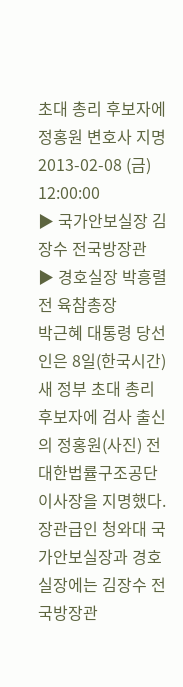초대 총리 후보자에 정홍원 변호사 지명
2013-02-08 (금) 12:00:00
▶ 국가안보실장 김장수 전국방장관
▶ 경호실장 박흥렬 전 육참총장
박근혜 대통령 당선인은 8일(한국시간) 새 정부 초대 총리 후보자에 검사 출신의 정홍원(사진) 전 대한법률구조공단 이사장을 지명했다.
장관급인 청와대 국가안보실장과 경호실장에는 김장수 전 국방장관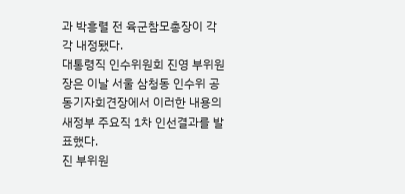과 박흥렬 전 육군참모총장이 각각 내정됐다.
대통령직 인수위원회 진영 부위원장은 이날 서울 삼청동 인수위 공동기자회견장에서 이러한 내용의 새정부 주요직 1차 인선결과를 발표했다.
진 부위원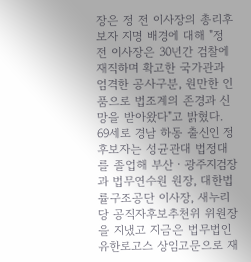장은 정 전 이사장의 총리후보자 지명 배경에 대해 "정 전 이사장은 30년간 검찰에 재직하며 확고한 국가관과 엄격한 공사구분, 원만한 인품으로 법조계의 존경과 신망을 받아왔다"고 밝혔다.
69세로 경남 하동 출신인 정 후보자는 성균관대 법정대를 졸업해 부산ㆍ광주지검장과 법무연수원 원장, 대한법률구조공단 이사장, 새누리당 공직자후보추천위 위원장을 지냈고 지금은 법무법인 유한로고스 상임고문으로 재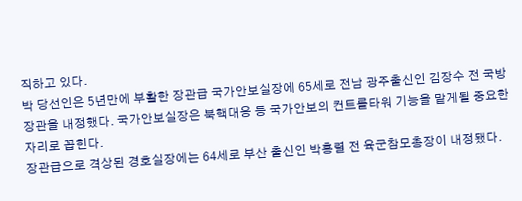직하고 있다.
박 당선인은 5년만에 부활한 장관급 국가안보실장에 65세로 전남 광주출신인 김장수 전 국방장관을 내정했다. 국가안보실장은 북핵대응 등 국가안보의 컨트롤타워 기능을 맡게될 중요한 자리로 꼽힌다.
장관급으로 격상된 경호실장에는 64세로 부산 출신인 박흥렬 전 육군참모총장이 내정됐다.